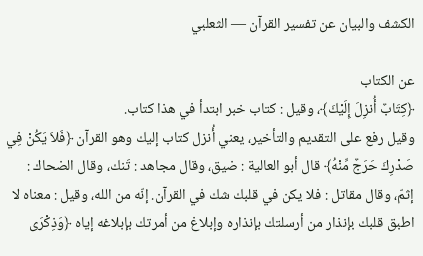الكشف والبيان عن تفسير القرآن — الثعلبي

عن الكتاب
﴿كِتَابٌ أُنزِلَ إِلَيْكَ﴾، وقيل : كتاب خبر ابتدأ في هذا كتاب.
وقيل رفع على التقديم والتأخير، يعني أُنزل كتاب إليك وهو القرآن ﴿فَلاَ يَكُنْ فِي صَدْرِكَ حَرَجٌ مِّنْهُ﴾ قال أبو العالية : ضيق، وقال مجاهد : تَنك، وقال الضحاك : إثمّ، وقال مقاتل : فلا يكن في قلبك شك في القرآن. إنّه من الله، وقيل : معناه لا اطبق قلبك بإنذار من أرسلتك بإنذاره وإبلاغ من أمرتك بإبلاغه إياه ﴿وَذِكْرَى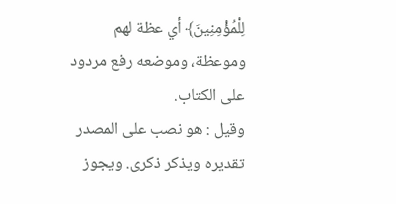لِلْمُؤْمِنِينَ﴾ أي عظة لهم وموعظة، وموضعه رفع مردود على الكتاب.
وقيل : هو نصب على المصدر تقديره ويذكر ذكرى. ويجوز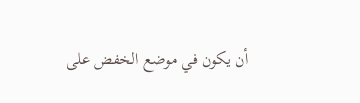أن يكون في موضع الخفض على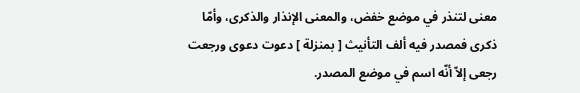معنى لتنذر في موضع خفض، والمعنى الإنذار والذكرى، وأمّا ذكرى فمصدر فيه ألف التأنيث [ بمنزلة ] دعوت دعوى ورجعت رجعى إلاّ أنّه اسم في موضع المصدر.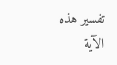تفسير هذه الآية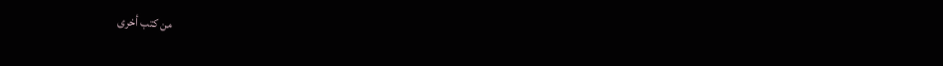من كتب أخرى